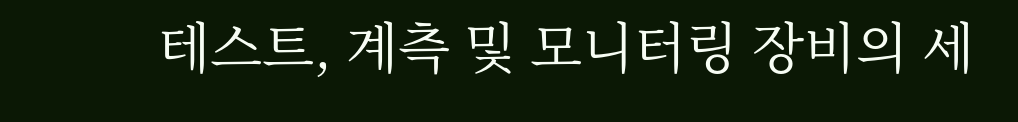테스트, 계측 및 모니터링 장비의 세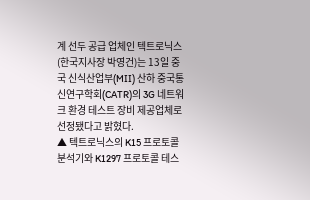계 선두 공급 업체인 텍트로닉스(한국지사장 박영건)는 13일 중국 신식산업부(MII) 산하 중국통신연구학회(CATR)의 3G 네트워크 환경 테스트 장비 제공업체로 선정됐다고 밝혔다.
▲ 텍트로닉스의 K15 프로토콜 분석기와 K1297 프로토콜 테스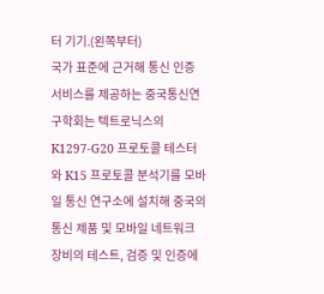터 기기.(왼쪽부터)
국가 표준에 근거해 통신 인증 서비스를 제공하는 중국통신연구학회는 텍트로닉스의 K1297-G20 프로토콜 테스터와 K15 프로토콜 분석기를 모바일 통신 연구소에 설치해 중국의 통신 제품 및 모바일 네트워크 장비의 테스트, 검증 및 인증에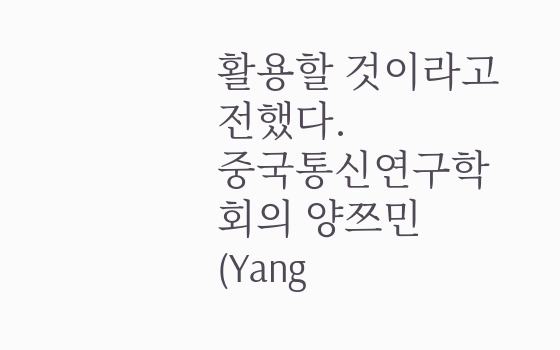활용할 것이라고 전했다.
중국통신연구학회의 양쯔민(Yang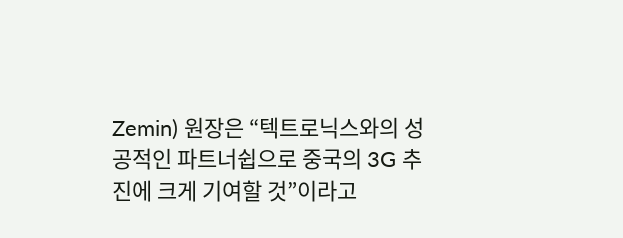Zemin) 원장은 “텍트로닉스와의 성공적인 파트너쉽으로 중국의 3G 추진에 크게 기여할 것”이라고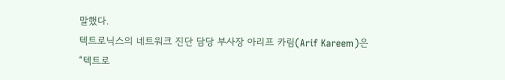말했다.
텍트로닉스의 네트워크 진단 담당 부사장 아리프 카림(Arif Kareem)은 “텍트로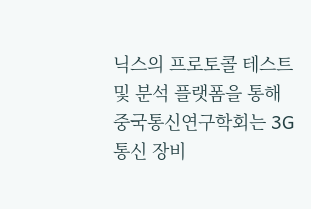닉스의 프로토콜 테스트 및 분석 플랫폼을 통해 중국통신연구학회는 3G 통신 장비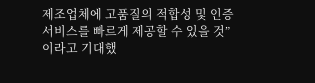제조업체에 고품질의 적합성 및 인증 서비스를 빠르게 제공할 수 있을 것”이라고 기대했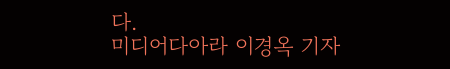다.
미디어다아라 이경옥 기자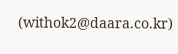(withok2@daara.co.kr)